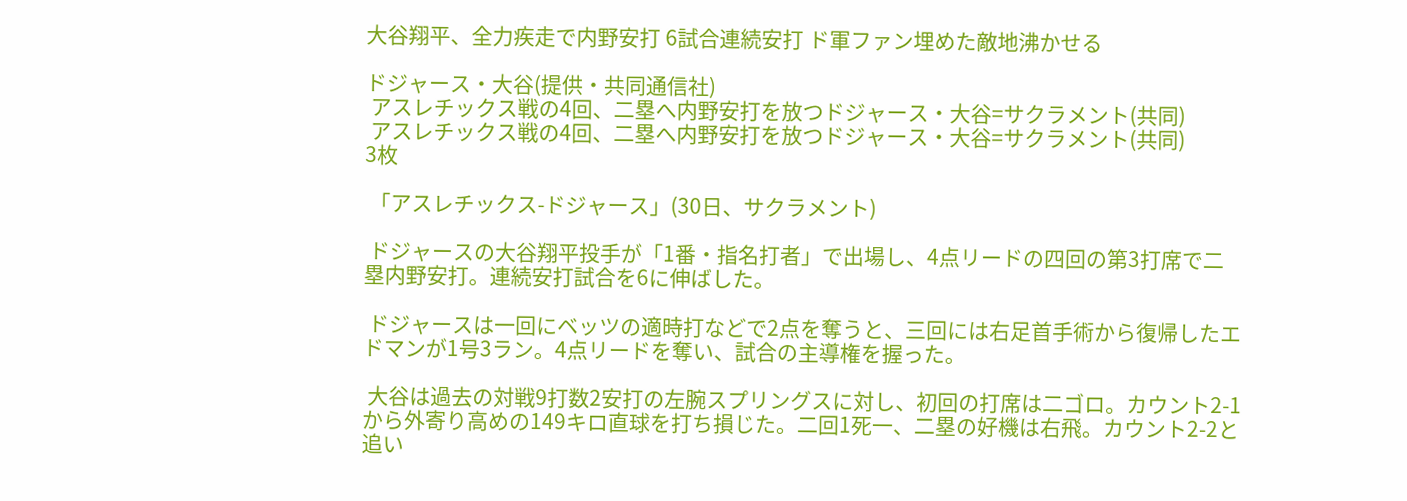大谷翔平、全力疾走で内野安打 6試合連続安打 ド軍ファン埋めた敵地沸かせる

ドジャース・大谷(提供・共同通信社)
 アスレチックス戦の4回、二塁へ内野安打を放つドジャース・大谷=サクラメント(共同)
 アスレチックス戦の4回、二塁へ内野安打を放つドジャース・大谷=サクラメント(共同)
3枚

 「アスレチックス-ドジャース」(30日、サクラメント)

 ドジャースの大谷翔平投手が「1番・指名打者」で出場し、4点リードの四回の第3打席で二塁内野安打。連続安打試合を6に伸ばした。

 ドジャースは一回にベッツの適時打などで2点を奪うと、三回には右足首手術から復帰したエドマンが1号3ラン。4点リードを奪い、試合の主導権を握った。

 大谷は過去の対戦9打数2安打の左腕スプリングスに対し、初回の打席は二ゴロ。カウント2-1から外寄り高めの149キロ直球を打ち損じた。二回1死一、二塁の好機は右飛。カウント2-2と追い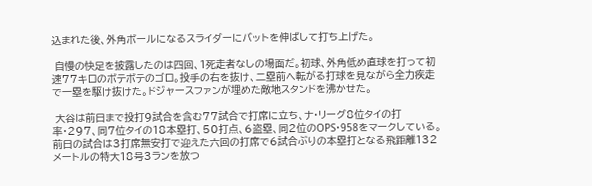込まれた後、外角ボールになるスライダーにバットを伸ばして打ち上げた。

 自慢の快足を披露したのは四回、1死走者なしの場面だ。初球、外角低め直球を打って初速77キロのボテボテのゴロ。投手の右を抜け、二塁前へ転がる打球を見ながら全力疾走で一塁を駆け抜けた。ドジャースファンが埋めた敵地スタンドを沸かせた。

 大谷は前日まで投打9試合を含む77試合で打席に立ち、ナ・リーグ8位タイの打率・297、同7位タイの18本塁打、50打点、6盗塁、同2位のOPS・958をマークしている。前日の試合は3打席無安打で迎えた六回の打席で6試合ぶりの本塁打となる飛距離132メートルの特大18号3ランを放つ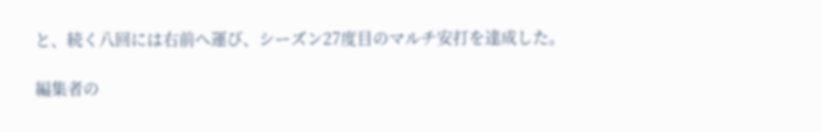と、続く八回には右前へ運び、シーズン27度目のマルチ安打を達成した。

編集者の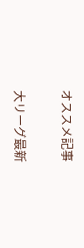オススメ記事

大リーグ最新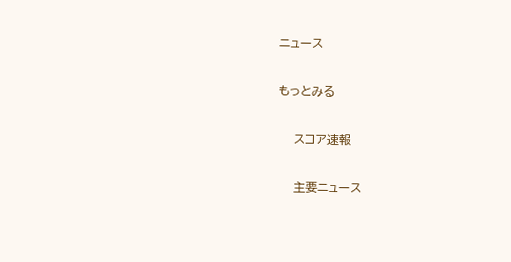ニュース

もっとみる

    スコア速報

    主要ニュース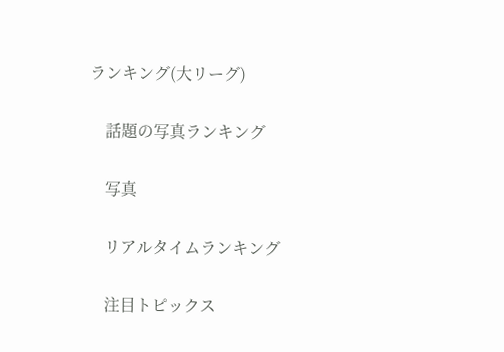ランキング(大リーグ)

    話題の写真ランキング

    写真

    リアルタイムランキング

    注目トピックス